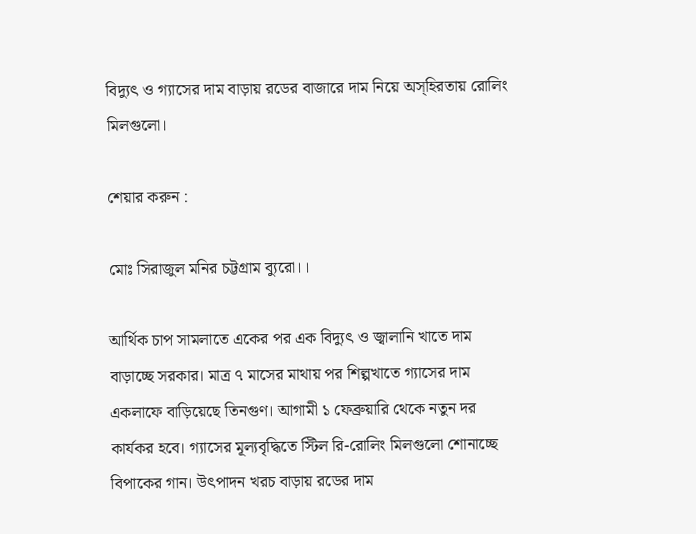বিদ‍্যুৎ ও গ‍্যাসের দাম বাড়ায় রডের বাজারে দাম নিয়ে অস্হিরতায় রোলিং মিলগুলো।

শেয়ার করুন :

মোঃ সিরাজুল মনির চট্টগ্রাম ব‍্যুরো।।

আর্থিক চাপ সামলাতে একের পর এক বিদ্যুৎ ও জ্বালানি খাতে দাম বাড়াচ্ছে সরকার। মাত্র ৭ মাসের মাথায় পর শিল্পখাতে গ্যাসের দাম একলাফে বাড়িয়েছে তিনগুণ। আগামী ১ ফেব্রুয়ারি থেকে নতুন দর কার্যকর হবে। গ্যাসের মূল্যবৃদ্ধিতে স্টিল রি-রোলিং মিলগুলো শোনাচ্ছে বিপাকের গান। উৎপাদন খরচ বাড়ায় রডের দাম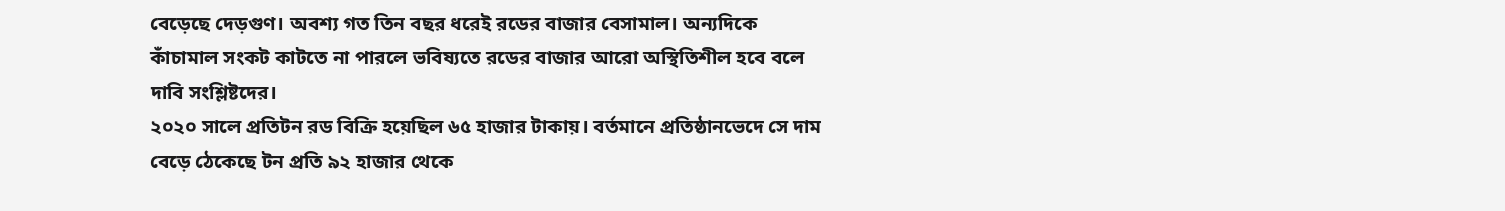বেড়েছে দেড়গুণ। অবশ্য গত তিন বছর ধরেই রডের বাজার বেসামাল। অন্যদিকে কাঁচামাল সংকট কাটতে না পারলে ভবিষ্যতে রডের বাজার আরো অস্থিতিশীল হবে বলে দাবি সংশ্লিষ্টদের।
২০২০ সালে প্রতিটন রড বিক্রি হয়েছিল ৬৫ হাজার টাকায়। বর্তমানে প্রতিষ্ঠানভেদে সে দাম বেড়ে ঠেকেছে টন প্রতি ৯২ হাজার থেকে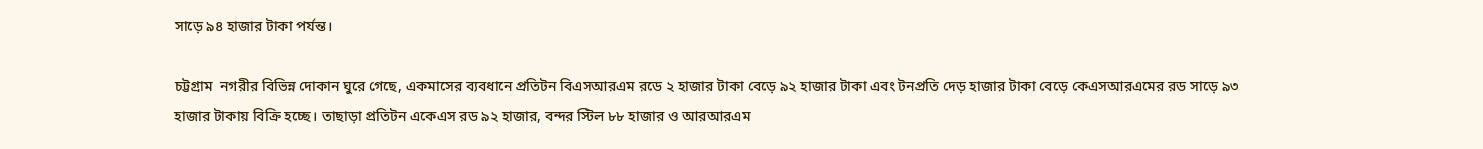সাড়ে ৯৪ হাজার টাকা পর্যন্ত।

চট্টগ্রাম  নগরীর বিভিন্ন দোকান ঘুরে গেছে, একমাসের ব্যবধানে প্রতিটন বিএসআরএম রডে ২ হাজার টাকা বেড়ে ৯২ হাজার টাকা এবং টনপ্রতি দেড় হাজার টাকা বেড়ে কেএসআরএমের রড সাড়ে ৯৩ হাজার টাকায় বিক্রি হচ্ছে। তাছাড়া প্রতিটন একেএস রড ৯২ হাজার, বন্দর স্টিল ৮৮ হাজার ও আরআরএম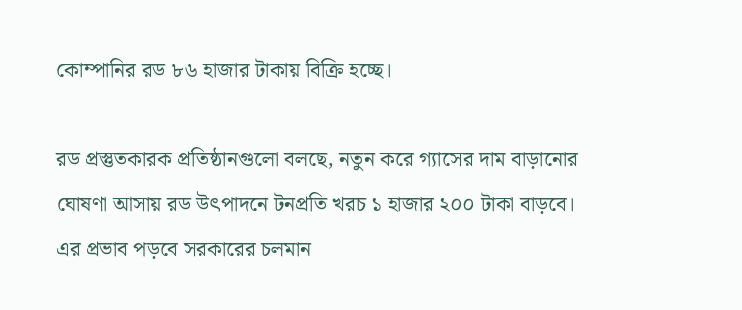কোম্পানির রড ৮৬ হাজার টাকায় বিক্রি হচ্ছে।

রড প্রস্তুতকারক প্রতিষ্ঠানগুলো বলছে, নতুন করে গ্যাসের দাম বাড়ানোর ঘোষণা আসায় রড উৎপাদনে টনপ্রতি খরচ ১ হাজার ২০০ টাকা বাড়বে। এর প্রভাব পড়বে সরকারের চলমান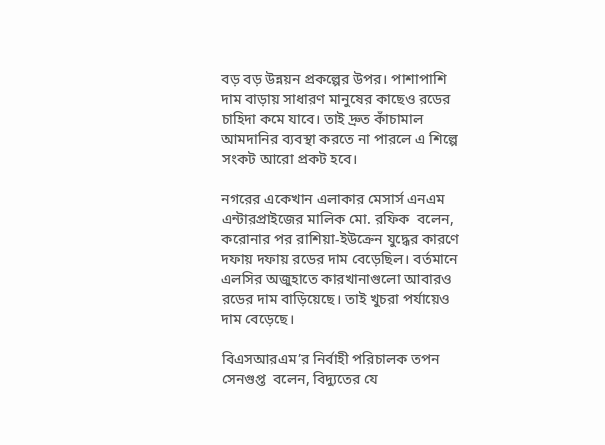বড় বড় উন্নয়ন প্রকল্পের উপর। পাশাপাশি দাম বাড়ায় সাধারণ মানুষের কাছেও রডের চাহিদা কমে যাবে। তাই দ্রুত কাঁচামাল আমদানির ব্যবস্থা করতে না পারলে এ শিল্পে সংকট আরো প্রকট হবে।

নগরের একেখান এলাকার মেসার্স এনএম এন্টারপ্রাইজের মালিক মো. রফিক  বলেন, করোনার পর রাশিয়া-ইউক্রেন যুদ্ধের কারণে দফায় দফায় রডের দাম বেড়েছিল। বর্তমানে এলসির অজুহাতে কারখানাগুলো আবারও রডের দাম বাড়িয়েছে। তাই খুচরা পর্যায়েও দাম বেড়েছে।

বিএসআরএম’র নির্বাহী পরিচালক তপন সেনগুপ্ত  বলেন, বিদ্যুতের যে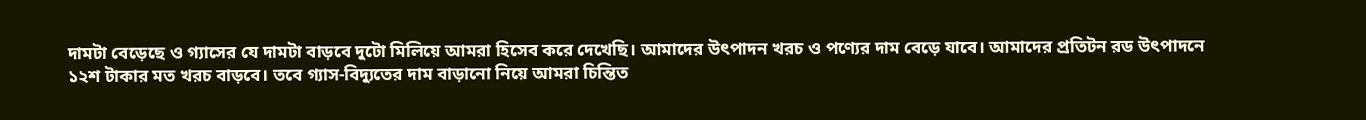দামটা বেড়েছে ও গ্যাসের যে দামটা বাড়বে দুটো মিলিয়ে আমরা হিসেব করে দেখেছি। আমাদের উৎপাদন খরচ ও পণ্যের দাম বেড়ে যাবে। আমাদের প্রতিটন রড উৎপাদনে ১২শ টাকার মত খরচ বাড়বে। তবে গ্যাস-বিদ্যুতের দাম বাড়ানো নিয়ে আমরা চিন্তিত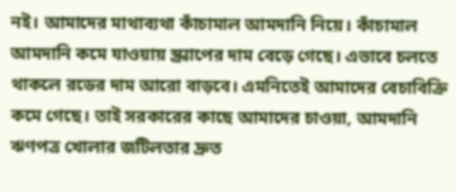নই। আমাদের মাথাব্যথা কাঁচামাল আমদানি নিয়ে। কাঁচামাল আমদানি কমে যাওয়ায় স্ক্র্যাপের দাম বেড়ে গেছে। এভাবে চলতে থাকলে রডের দাম আরো বাড়বে। এমনিতেই আমাদের বেচাবিক্রি কমে গেছে। তাই সরকারের কাছে আমাদের চাওয়া, আমদানি ঋণপত্র খোলার জটিলতার দ্রুত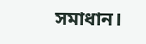সমাধান।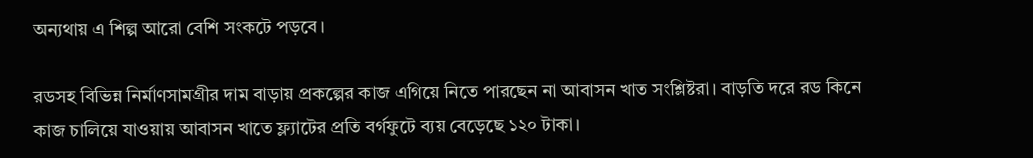অন্যথায় এ শিল্প আরো বেশি সংকটে পড়বে।

রডসহ বিভিন্ন নির্মাণসামগ্রীর দাম বাড়ায় প্রকল্পের কাজ এগিয়ে নিতে পারছেন না আবাসন খাত সংশ্লিষ্টরা। বাড়তি দরে রড কিনে কাজ চালিয়ে যাওয়ায় আবাসন খাতে ফ্ল্যাটের প্রতি বর্গফুটে ব্যয় বেড়েছে ১২০ টাকা।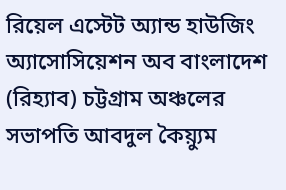রিয়েল এস্টেট অ্যান্ড হাউজিং অ্যাসোসিয়েশন অব বাংলাদেশ (রিহ্যাব) চট্টগ্রাম অঞ্চলের সভাপতি আবদুল কৈয়্যুম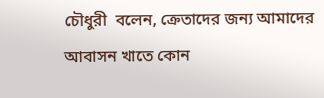চৌধুরী  বলেন, ক্রেতাদের জন্য আমাদের আবাসন খাতে কোন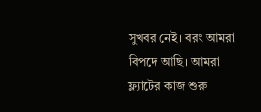সুখবর নেই। বরং আমরা বিপদে আছি। আমরা ফ্ল্যাটের কাজ শুরু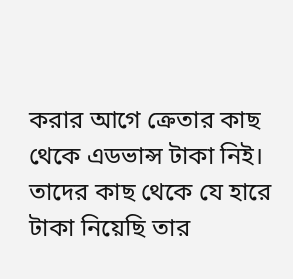করার আগে ক্রেতার কাছ থেকে এডভান্স টাকা নিই। তাদের কাছ থেকে যে হারে টাকা নিয়েছি তার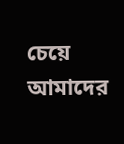চেয়ে আমাদের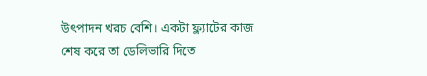উৎপাদন খরচ বেশি। একটা ফ্ল্যাটের কাজ শেষ করে তা ডেলিভারি দিতে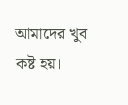আমাদের খুব কষ্ট হয়।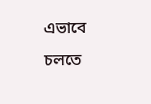এভাবে চলতে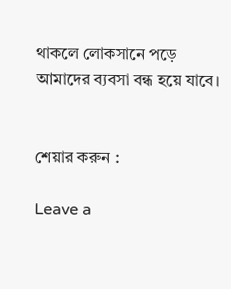থাকলে লোকসানে পড়ে আমাদের ব্যবসা বন্ধ হয়ে যাবে।


শেয়ার করুন :

Leave a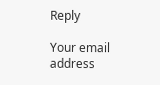Reply

Your email address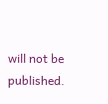will not be published.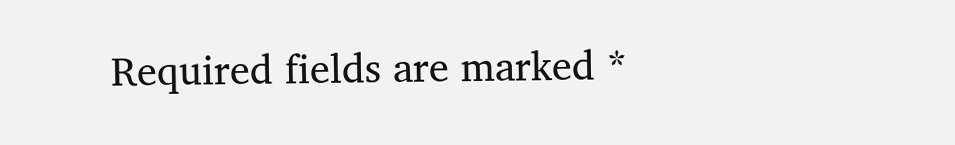Required fields are marked *